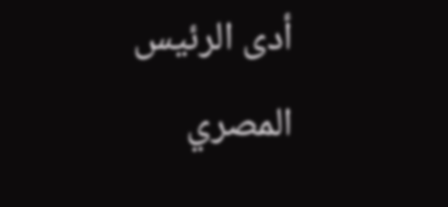أدى الرئيس المصري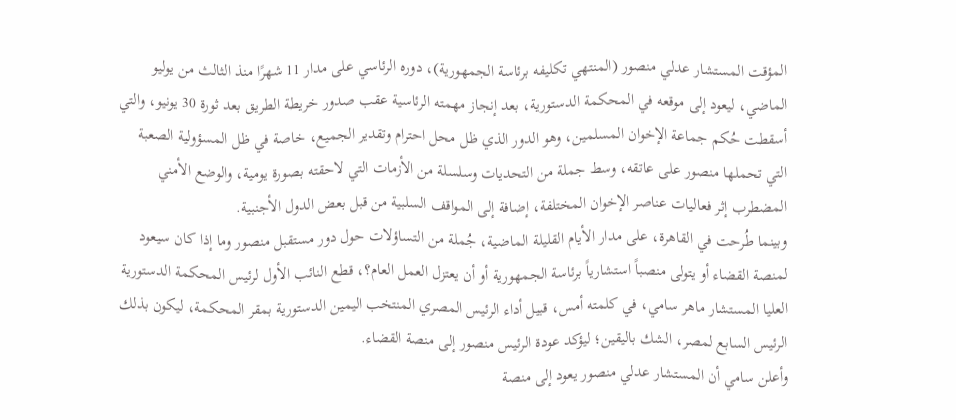المؤقت المستشار عدلي منصور (المنتهي تكليفه برئاسة الجمهورية)، دوره الرئاسي على مدار 11 شهرًا منذ الثالث من يوليو الماضي، ليعود إلى موقعه في المحكمة الدستورية، بعد إنجاز مهمته الرئاسية عقب صدور خريطة الطريق بعد ثورة 30 يونيو، والتي أسقطت حُكم جماعة الإخوان المسلمين، وهو الدور الذي ظل محل احترام وتقدير الجميع، خاصة في ظل المسؤولية الصعبة التي تحملها منصور على عاتقه، وسط جملة من التحديات وسلسلة من الأزمات التي لاحقته بصورة يومية، والوضع الأمني المضطرب إثر فعاليات عناصر الإخوان المختلفة، إضافة إلى المواقف السلبية من قبل بعض الدول الأجنبية.
وبينما طُرحت في القاهرة، على مدار الأيام القليلة الماضية، جُملة من التساؤلات حول دور مستقبل منصور وما إذا كان سيعود لمنصة القضاء أو يتولى منصباً استشارياً برئاسة الجمهورية أو أن يعتزل العمل العام؟، قطع النائب الأول لرئيس المحكمة الدستورية العليا المستشار ماهر سامي، في كلمته أمس، قبيل أداء الرئيس المصري المنتخب اليمين الدستورية بمقر المحكمة، ليكون بذلك الرئيس السابع لمصر، الشك باليقين؛ ليؤكد عودة الرئيس منصور إلى منصة القضاء.
وأعلن سامي أن المستشار عدلي منصور يعود إلى منصة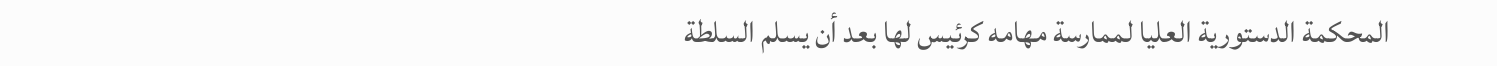المحكمة الدستورية العليا لممارسة مهامه كرئيس لها بعد أن يسلم السلطة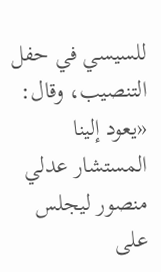للسيسي في حفل التنصيب، وقال: «يعود إلينا المستشار عدلي منصور ليجلس على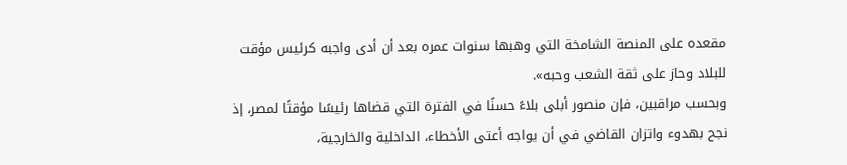مقعده على المنصة الشامخة التي وهبها سنوات عمره بعد أن أدى واجبه كرئيس مؤقت للبلاد وحاز على ثقة الشعب وحبه».
وبحسب مراقبين، فإن منصور أبلى بلاءً حسنًا في الفترة التي قضاها رئيسًا مؤقتًا لمصر، إذ نجح بهدوء واتزان القاضي في أن يواجه أعتى الأخطاء، الداخلية والخارجية،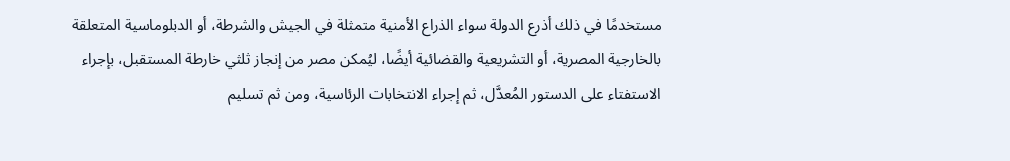مستخدمًا في ذلك أذرع الدولة سواء الذراع الأمنية متمثلة في الجيش والشرطة، أو الدبلوماسية المتعلقة بالخارجية المصرية، أو التشريعية والقضائية أيضًا، ليُمكن مصر من إنجاز ثلثي خارطة المستقبل، بإجراء الاستفتاء على الدستور المُعدَّل، ثم إجراء الانتخابات الرئاسية، ومن ثم تسليم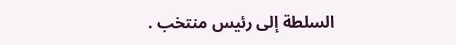السلطة إلى رئيس منتخب .